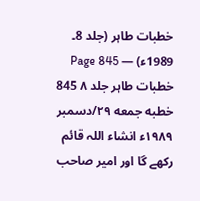خطبات طاہر (جلد 8۔ 1989ء) — Page 845
خطبات طاہر جلد ۸ 845 خطبه جمعه ۲۹/دسمبر ۱۹۸۹ء انشاء اللہ قائم رکھے گا اور امیر صاحب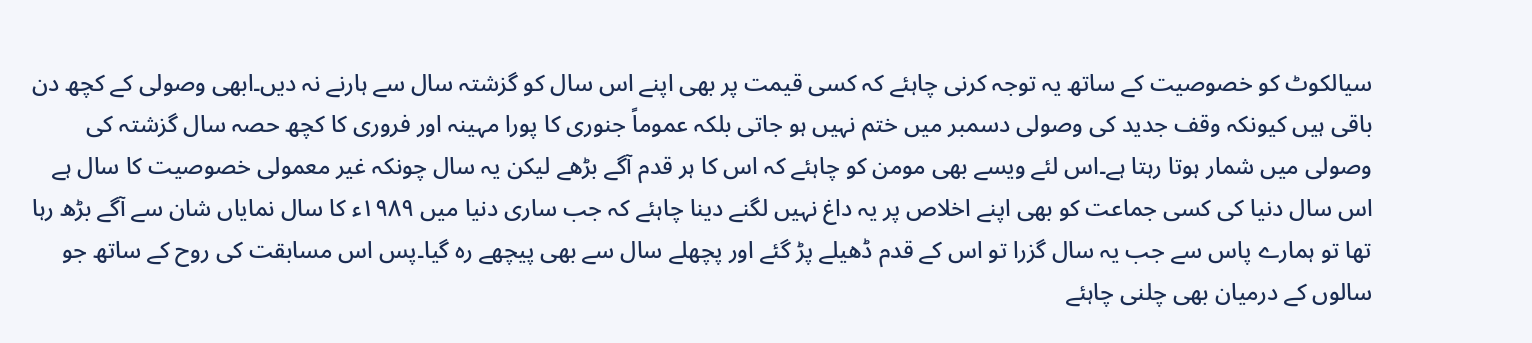سیالکوٹ کو خصوصیت کے ساتھ یہ توجہ کرنی چاہئے کہ کسی قیمت پر بھی اپنے اس سال کو گزشتہ سال سے ہارنے نہ دیں۔ابھی وصولی کے کچھ دن باقی ہیں کیونکہ وقف جدید کی وصولی دسمبر میں ختم نہیں ہو جاتی بلکہ عموماً جنوری کا پورا مہینہ اور فروری کا کچھ حصہ سال گزشتہ کی وصولی میں شمار ہوتا رہتا ہے۔اس لئے ویسے بھی مومن کو چاہئے کہ اس کا ہر قدم آگے بڑھے لیکن یہ سال چونکہ غیر معمولی خصوصیت کا سال ہے اس سال دنیا کی کسی جماعت کو بھی اپنے اخلاص پر یہ داغ نہیں لگنے دینا چاہئے کہ جب ساری دنیا میں ۱۹۸۹ء کا سال نمایاں شان سے آگے بڑھ رہا تھا تو ہمارے پاس سے جب یہ سال گزرا تو اس کے قدم ڈھیلے پڑ گئے اور پچھلے سال سے بھی پیچھے رہ گیا۔پس اس مسابقت کی روح کے ساتھ جو سالوں کے درمیان بھی چلنی چاہئے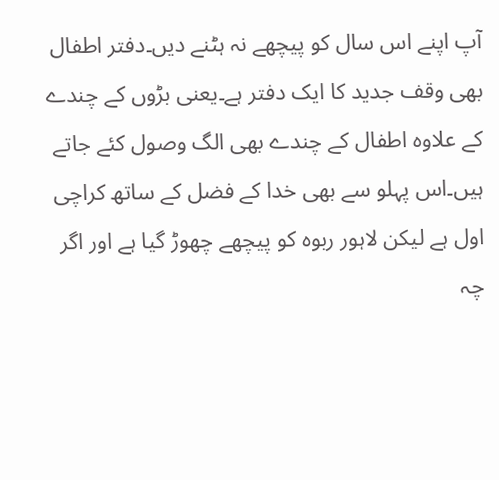آپ اپنے اس سال کو پیچھے نہ ہٹنے دیں۔دفتر اطفال بھی وقف جدید کا ایک دفتر ہے۔یعنی بڑوں کے چندے کے علاوہ اطفال کے چندے بھی الگ وصول کئے جاتے ہیں۔اس پہلو سے بھی خدا کے فضل کے ساتھ کراچی اول ہے لیکن لاہور ربوہ کو پیچھے چھوڑ گیا ہے اور اگر چہ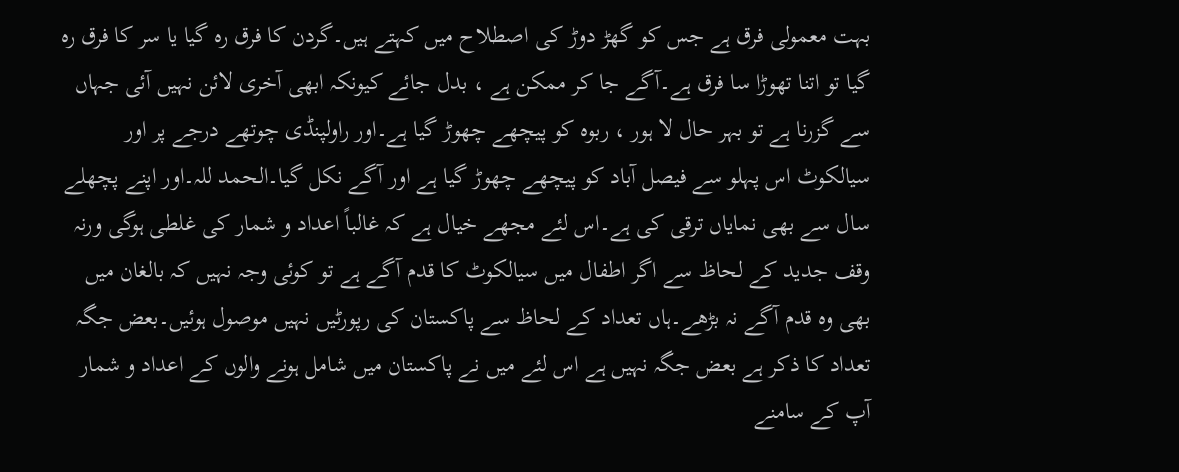بہت معمولی فرق ہے جس کو گھڑ دوڑ کی اصطلاح میں کہتے ہیں۔گردن کا فرق رہ گیا یا سر کا فرق رہ گیا تو اتنا تھوڑا سا فرق ہے۔آگے جا کر ممکن ہے ، بدل جائے کیونکہ ابھی آخری لائن نہیں آئی جہاں سے گزرنا ہے تو بہر حال لا ہور ، ربوہ کو پیچھے چھوڑ گیا ہے۔اور راولپنڈی چوتھے درجے پر اور سیالکوٹ اس پہلو سے فیصل آباد کو پیچھے چھوڑ گیا ہے اور آگے نکل گیا۔الحمد للہ۔اور اپنے پچھلے سال سے بھی نمایاں ترقی کی ہے۔اس لئے مجھے خیال ہے کہ غالباً اعداد و شمار کی غلطی ہوگی ورنہ وقف جدید کے لحاظ سے اگر اطفال میں سیالکوٹ کا قدم آگے ہے تو کوئی وجہ نہیں کہ بالغان میں بھی وہ قدم آگے نہ بڑھے۔ہاں تعداد کے لحاظ سے پاکستان کی رپورٹیں نہیں موصول ہوئیں۔بعض جگہ تعداد کا ذکر ہے بعض جگہ نہیں ہے اس لئے میں نے پاکستان میں شامل ہونے والوں کے اعداد و شمار آپ کے سامنے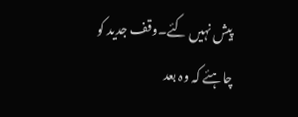پیش نہیں کئے۔وقف جدید کو چاہئے کہ وہ بعد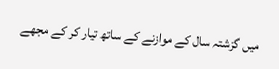میں گزشتہ سال کے موازنے کے ساتھ تیار کر کے مجھے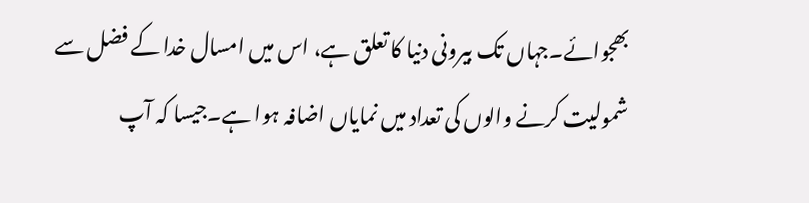بھجوائے۔جہاں تک بیرونی دنیا کا تعلق ہے، اس میں امسال خدا کے فضل سے شمولیت کرنے والوں کی تعداد میں نمایاں اضافہ ہوا ہے۔جیسا کہ آپ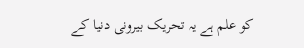کو علم ہے یہ تحریک بیرونی دنیا کے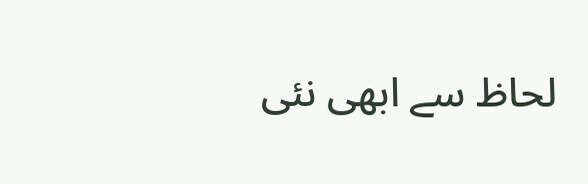لحاظ سے ابھی نئی